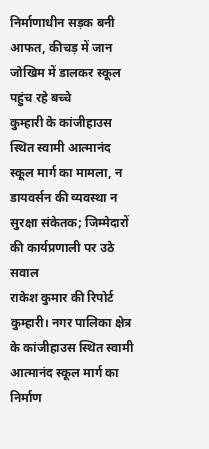निर्माणाधीन सड़क बनी आफत, कीचड़ में जान जोखिम में डालकर स्कूल पहुंच रहे बच्चे
कुम्हारी के कांजीहाउस स्थित स्वामी आत्मानंद स्कूल मार्ग का मामला, न डायवर्सन की व्यवस्था न सुरक्षा संकेतक; जिम्मेदारों की कार्यप्रणाली पर उठे सवाल
राकेश कुमार की रिपोर्ट
कुम्हारी। नगर पालिका क्षेत्र के कांजीहाउस स्थित स्वामी आत्मानंद स्कूल मार्ग का निर्माण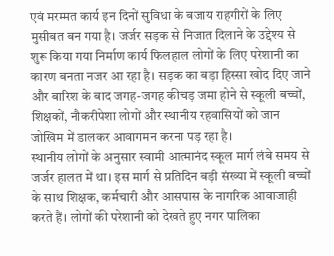एवं मरम्मत कार्य इन दिनों सुविधा के बजाय राहगीरों के लिए मुसीबत बन गया है। जर्जर सड़क से निजात दिलाने के उद्देश्य से शुरू किया गया निर्माण कार्य फिलहाल लोगों के लिए परेशानी का कारण बनता नजर आ रहा है। सड़क का बड़ा हिस्सा खोद दिए जाने और बारिश के बाद जगह-जगह कीचड़ जमा होने से स्कूली बच्चों, शिक्षकों, नौकरीपेशा लोगों और स्थानीय रहवासियों को जान जोखिम में डालकर आवागमन करना पड़ रहा है।
स्थानीय लोगों के अनुसार स्वामी आत्मानंद स्कूल मार्ग लंबे समय से जर्जर हालत में था। इस मार्ग से प्रतिदिन बड़ी संख्या में स्कूली बच्चों के साथ शिक्षक, कर्मचारी और आसपास के नागरिक आवाजाही करते हैं। लोगों की परेशानी को देखते हुए नगर पालिका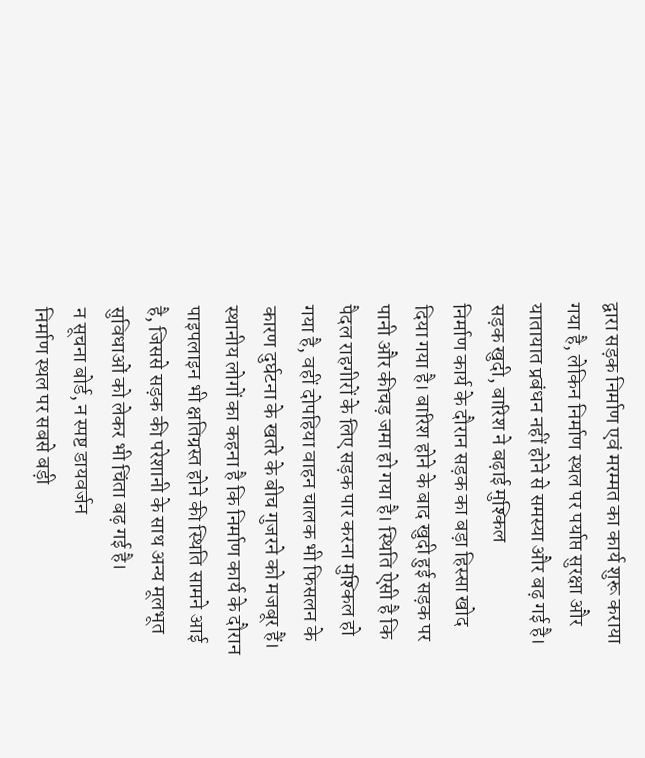द्वारा सड़क निर्माण एवं मरम्मत का कार्य शुरू कराया गया है, लेकिन निर्माण स्थल पर पर्याप्त सुरक्षा और यातायात प्रबंधन नहीं होने से समस्या और बढ़ गई है।
सड़क खुदी, बारिश ने बढ़ाई मुश्किल
निर्माण कार्य के दौरान सड़क का बड़ा हिस्सा खोद दिया गया है। बारिश होने के बाद खुदी हुई सड़क पर पानी और कीचड़ जमा हो गया है। स्थिति ऐसी है कि पैदल राहगीरों के लिए सड़क पार करना मुश्किल हो गया है, वहीं दोपहिया वाहन चालक भी फिसलन के कारण दुर्घटना के खतरे के बीच गुजरने को मजबूर हैं।
स्थानीय लोगों का कहना है कि निर्माण कार्य के दौरान पाइपलाइन भी क्षतिग्रस्त होने की स्थिति सामने आई है, जिससे सड़क की परेशानी के साथ अन्य मूलभूत सुविधाओं को लेकर भी चिंता बढ़ गई है।
न सूचना बोर्ड, न स्पष्ट डायवर्जन
निर्माण स्थल पर सबसे बड़ी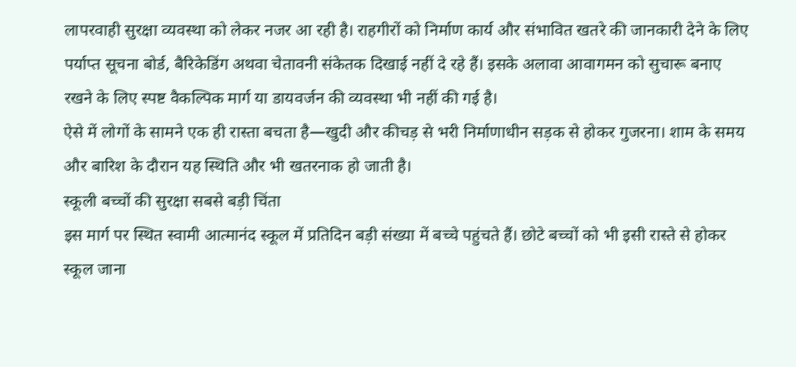लापरवाही सुरक्षा व्यवस्था को लेकर नजर आ रही है। राहगीरों को निर्माण कार्य और संभावित खतरे की जानकारी देने के लिए पर्याप्त सूचना बोर्ड, बैरिकेडिंग अथवा चेतावनी संकेतक दिखाई नहीं दे रहे हैं। इसके अलावा आवागमन को सुचारू बनाए रखने के लिए स्पष्ट वैकल्पिक मार्ग या डायवर्जन की व्यवस्था भी नहीं की गई है।
ऐसे में लोगों के सामने एक ही रास्ता बचता है—खुदी और कीचड़ से भरी निर्माणाधीन सड़क से होकर गुजरना। शाम के समय और बारिश के दौरान यह स्थिति और भी खतरनाक हो जाती है।
स्कूली बच्चों की सुरक्षा सबसे बड़ी चिंता
इस मार्ग पर स्थित स्वामी आत्मानंद स्कूल में प्रतिदिन बड़ी संख्या में बच्चे पहुंचते हैं। छोटे बच्चों को भी इसी रास्ते से होकर स्कूल जाना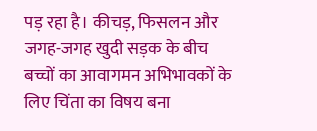पड़ रहा है। कीचड़, फिसलन और जगह-जगह खुदी सड़क के बीच बच्चों का आवागमन अभिभावकों के लिए चिंता का विषय बना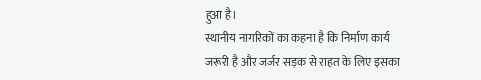हुआ है।
स्थानीय नागरिकों का कहना है कि निर्माण कार्य जरूरी है और जर्जर सड़क से राहत के लिए इसका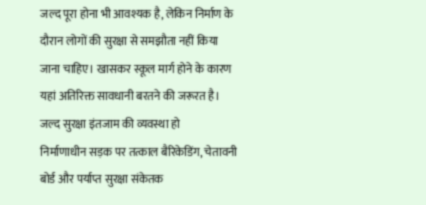जल्द पूरा होना भी आवश्यक है, लेकिन निर्माण के दौरान लोगों की सुरक्षा से समझौता नहीं किया जाना चाहिए। खासकर स्कूल मार्ग होने के कारण यहां अतिरिक्त सावधानी बरतने की जरूरत है।
जल्द सुरक्षा इंतजाम की व्यवस्था हो
निर्माणाधीन सड़क पर तत्काल बैरिकेडिंग, चेतावनी बोर्ड और पर्याप्त सुरक्षा संकेतक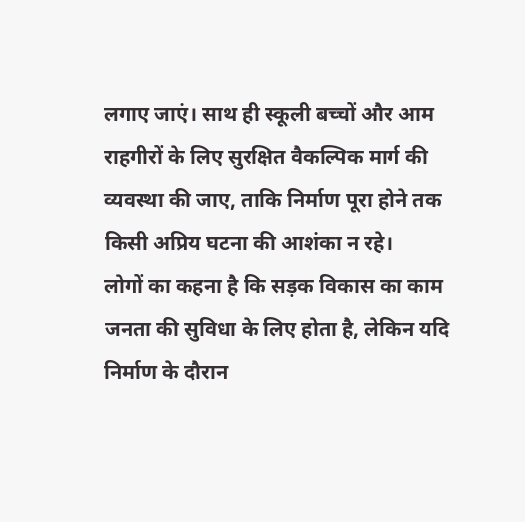लगाए जाएं। साथ ही स्कूली बच्चों और आम राहगीरों के लिए सुरक्षित वैकल्पिक मार्ग की व्यवस्था की जाए, ताकि निर्माण पूरा होने तक किसी अप्रिय घटना की आशंका न रहे।
लोगों का कहना है कि सड़क विकास का काम जनता की सुविधा के लिए होता है, लेकिन यदि निर्माण के दौरान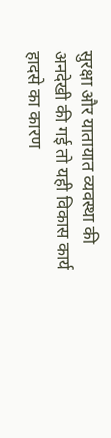सुरक्षा और यातायात व्यवस्था की अनदेखी की गई तो यही विकास कार्य हादसे का कारण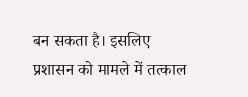बन सकता है। इसलिए प्रशासन को मामले में तत्काल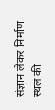संज्ञान लेकर निर्माण स्थल की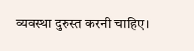व्यवस्था दुरुस्त करनी चाहिए।